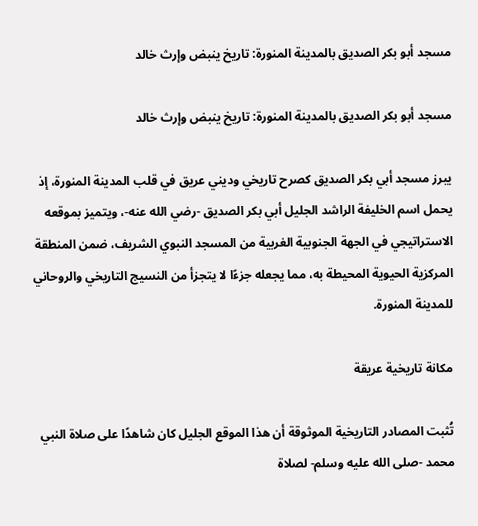مسجد أبو بكر الصديق بالمدينة المنورة: تاريخ ينبض وإرث خالد

مسجد أبو بكر الصديق بالمدينة المنورة: تاريخ ينبض وإرث خالد

يبرز مسجد أبي بكر الصديق كصرح تاريخي وديني عريق في قلب المدينة المنورة، إذ يحمل اسم الخليفة الراشد الجليل أبي بكر الصديق -رضي الله عنه-، ويتميز بموقعه الاستراتيجي في الجهة الجنوبية الغربية من المسجد النبوي الشريف، ضمن المنطقة المركزية الحيوية المحيطة به، مما يجعله جزءًا لا يتجزأ من النسيج التاريخي والروحاني للمدينة المنورة.

مكانة تاريخية عريقة

تُثبت المصادر التاريخية الموثوقة أن هذا الموقع الجليل كان شاهدًا على صلاة النبي محمد -صلى الله عليه وسلم- لصلاة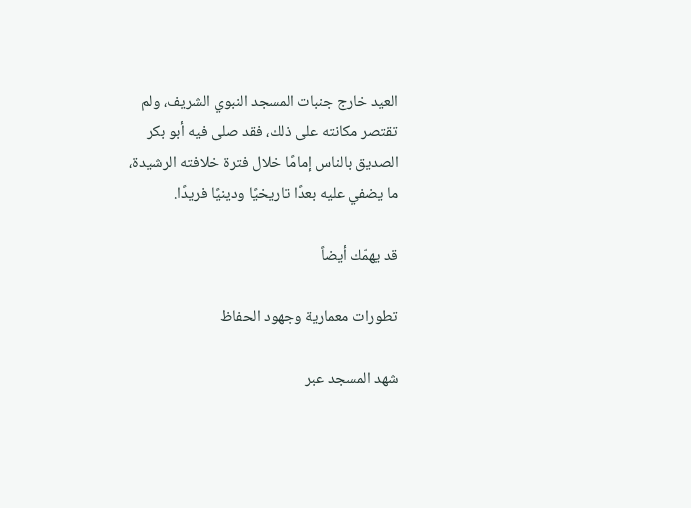العيد خارج جنبات المسجد النبوي الشريف، ولم تقتصر مكانته على ذلك، فقد صلى فيه أبو بكر الصديق بالناس إمامًا خلال فترة خلافته الرشيدة، ما يضفي عليه بعدًا تاريخيًا ودينيًا فريدًا.

قد يهمّك أيضاً

تطورات معمارية وجهود الحفاظ

شهد المسجد عبر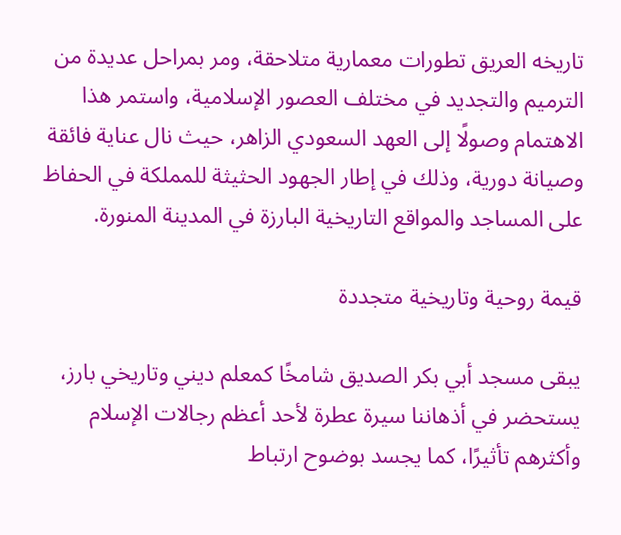تاريخه العريق تطورات معمارية متلاحقة، ومر بمراحل عديدة من الترميم والتجديد في مختلف العصور الإسلامية، واستمر هذا الاهتمام وصولًا إلى العهد السعودي الزاهر، حيث نال عناية فائقة وصيانة دورية، وذلك في إطار الجهود الحثيثة للمملكة في الحفاظ على المساجد والمواقع التاريخية البارزة في المدينة المنورة.

قيمة روحية وتاريخية متجددة

يبقى مسجد أبي بكر الصديق شامخًا كمعلم ديني وتاريخي بارز، يستحضر في أذهاننا سيرة عطرة لأحد أعظم رجالات الإسلام وأكثرهم تأثيرًا، كما يجسد بوضوح ارتباط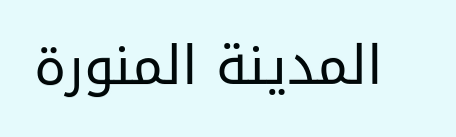المدينة المنورة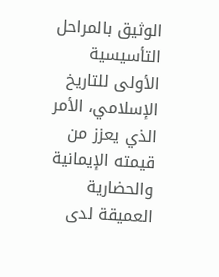الوثيق بالمراحل التأسيسية الأولى للتاريخ الإسلامي، الأمر الذي يعزز من قيمته الإيمانية والحضارية العميقة لدى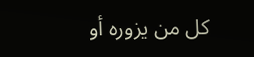كل من يزوره أو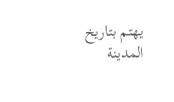يهتم بتاريخ المدينة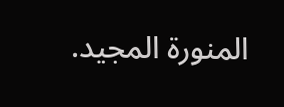المنورة المجيد.